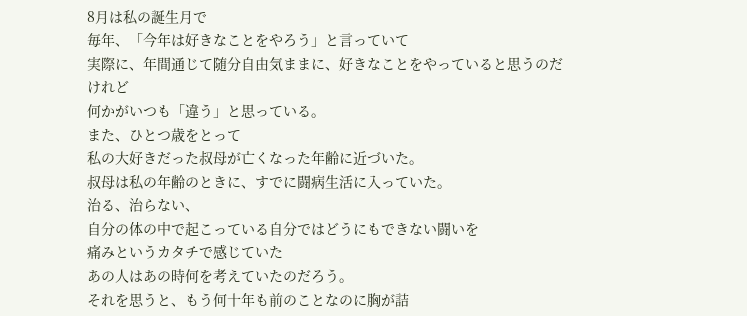8月は私の誕生月で
毎年、「今年は好きなことをやろう」と言っていて
実際に、年間通じて随分自由気ままに、好きなことをやっていると思うのだけれど
何かがいつも「違う」と思っている。
また、ひとつ歳をとって
私の大好きだった叔母が亡くなった年齢に近づいた。
叔母は私の年齢のときに、すでに闘病生活に入っていた。
治る、治らない、
自分の体の中で起こっている自分ではどうにもできない闘いを
痛みというカタチで感じていた
あの人はあの時何を考えていたのだろう。
それを思うと、もう何十年も前のことなのに胸が詰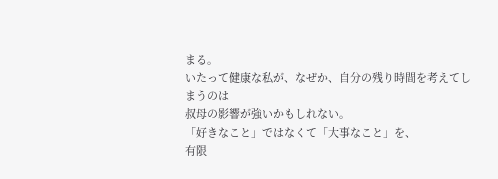まる。
いたって健康な私が、なぜか、自分の残り時間を考えてしまうのは
叔母の影響が強いかもしれない。
「好きなこと」ではなくて「大事なこと」を、
有限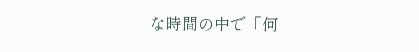な時間の中で「何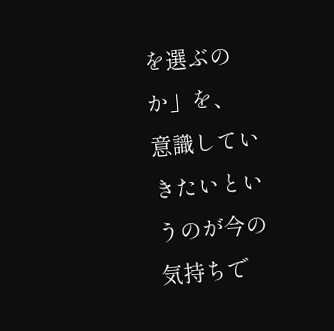を選ぶのか」を、
意識していきたいというのが今の気持ちで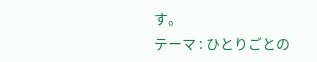す。
テーマ : ひとりごとの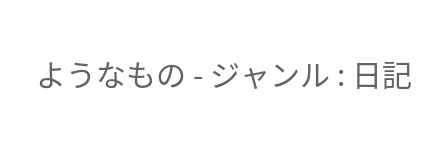ようなもの - ジャンル : 日記